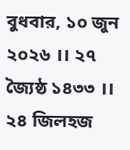বুধবার, ১০ জুন ২০২৬ ।। ২৭ জ্যৈষ্ঠ ১৪৩৩ ।। ২৪ জিলহজ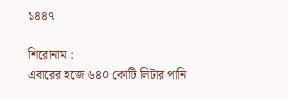১৪৪৭

শিরোনাম :
এবারের হজে ৬৪০ কোটি লিটার পানি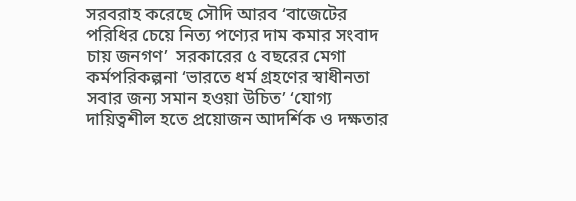সরবরাহ করেছে সৌদি আরব ‘বাজেটের পরিধির চেয়ে নিত্য পণ্যের দাম কমার সংবাদ চায় জনগণ’  সরকারের ৫ বছরের মেগা কর্মপরিকল্পনা ‘ভারতে ধর্ম গ্রহণের স্বাধীনতা সবার জন্য সমান হওয়া উচিত’ ‘যোগ্য দায়িত্বশীল হতে প্রয়োজন আদর্শিক ও দক্ষতার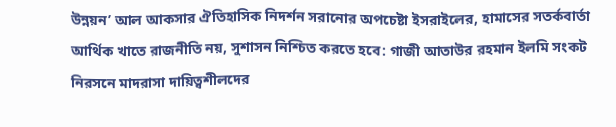উন্নয়ন’ আল আকসার ঐতিহাসিক নিদর্শন সরানোর অপচেষ্টা ইসরাইলের, হামাসের সতর্কবার্তা আর্থিক খাতে রাজনীতি নয়, সুশাসন নিশ্চিত করতে হবে: গাজী আতাউর রহমান ইলমি সংকট নিরসনে মাদরাসা দায়িত্বশীলদের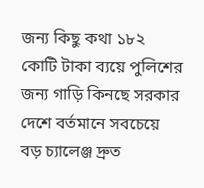জন্য কিছু কথা ১৮২ কোটি টাকা ব্যয়ে পুলিশের জন্য গাড়ি কিনছে সরকার দেশে বর্তমানে সবচেয়ে বড় চ্যালেঞ্জ দ্রুত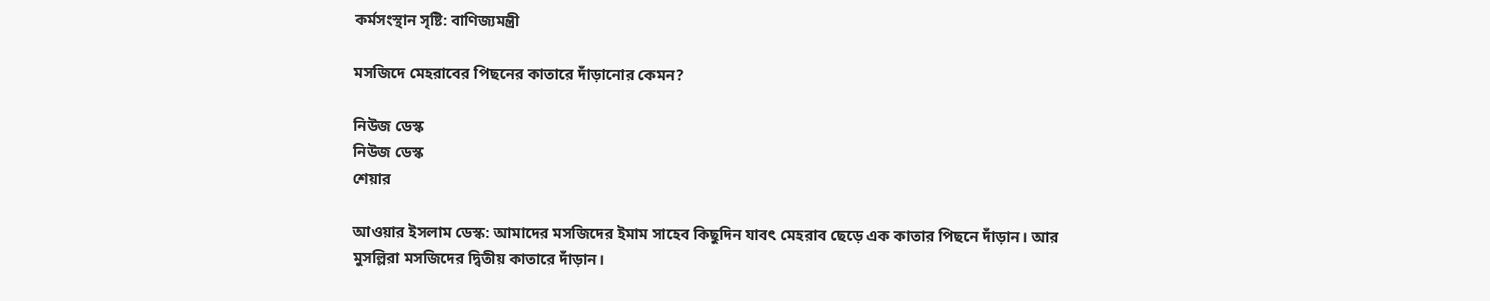কর্মসংস্থান সৃষ্টি: বাণিজ্যমন্ত্রী

মসজিদে মেহরাবের পিছনের কাতারে দাঁড়ানোর কেমন?

নিউজ ডেস্ক
নিউজ ডেস্ক
শেয়ার

আওয়ার ইসলাম ডেস্ক: আমাদের মসজিদের ইমাম সাহেব কিছুদিন যাবৎ মেহরাব ছেড়ে এক কাতার পিছনে দাঁড়ান। আর মুসল্লিরা মসজিদের দ্বিতীয় কাতারে দাঁড়ান।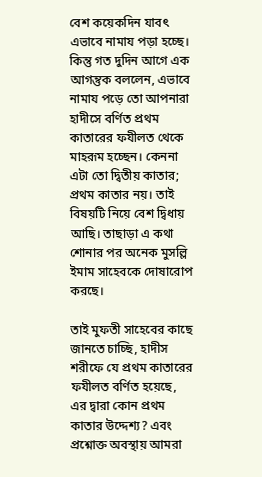বেশ কয়েকদিন যাবৎ এভাবে নামায পড়া হচ্ছে। কিন্তু গত দুদিন আগে এক আগন্তুক বললেন, এভাবে নামায পড়ে তো আপনারা হাদীসে বর্ণিত প্রথম কাতারের ফযীলত থেকে মাহরূম হচ্ছেন। কেননা এটা তো দ্বিতীয় কাতার; প্রথম কাতার নয়। তাই বিষয়টি নিয়ে বেশ দ্বিধায় আছি। তাছাড়া এ কথা শোনার পর অনেক মুসল্লি ইমাম সাহেবকে দোষারোপ করছে।

তাই মুফতী সাহেবের কাছে জানতে চাচ্ছি, হাদীস শরীফে যে প্রথম কাতারের ফযীলত বর্ণিত হয়েছে, এর দ্বারা কোন প্রথম কাতার উদ্দেশ্য? এবং প্রশ্নোক্ত অবস্থায় আমরা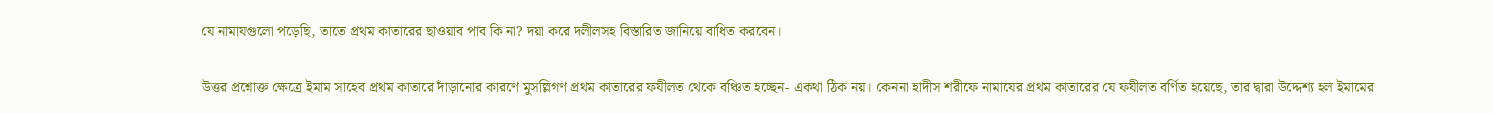যে নামাযগুলো পড়েছি, তাতে প্রথম কাতারের ছাওয়াব পাব কি না? দয়া করে দলীলসহ বিস্তারিত জানিয়ে বাধিত করবেন।

উত্তর প্রশ্নোক্ত ক্ষেত্রে ইমাম সাহেব প্রথম কাতারে দাঁড়ানোর কারণে মুসল্লিগণ প্রথম কাতারের ফযীলত থেকে বঞ্চিত হচ্ছেন- একথা ঠিক নয়। কেননা হাদীস শরীফে নামাযের প্রথম কাতারের যে ফযীলত বর্ণিত হয়েছে, তার দ্বারা উদ্দেশ্য হল ইমামের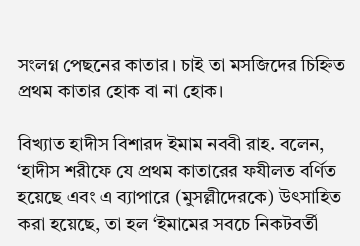সংলগ্ন পেছনের কাতার। চাই তা মসজিদের চিহ্নিত প্রথম কাতার হোক বা না হোক।

বিখ্যাত হাদীস বিশারদ ইমাম নববী রাহ. বলেন, ‘হাদীস শরীফে যে প্রথম কাতারের ফযীলত বর্ণিত হয়েছে এবং এ ব্যাপারে (মুসল্লীদেরকে) উৎসাহিত করা হয়েছে, তা হল ‘ইমামের সবচে নিকটবর্তী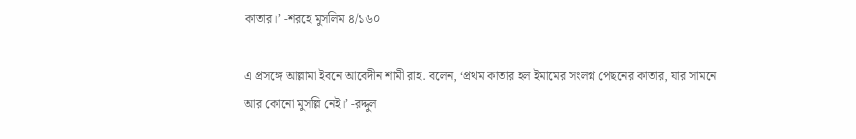কাতার।’ -শরহে মুসলিম ৪/১৬০

এ প্রসঙ্গে আল্লামা ইবনে আবেদীন শামী রাহ. বলেন, ‘প্রথম কাতার হল ইমামের সংলগ্ন পেছনের কাতার, যার সামনে আর কোনো মুসল্লি নেই।’ -রদ্দুল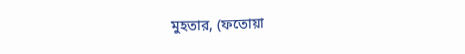মুহতার, (ফতোয়া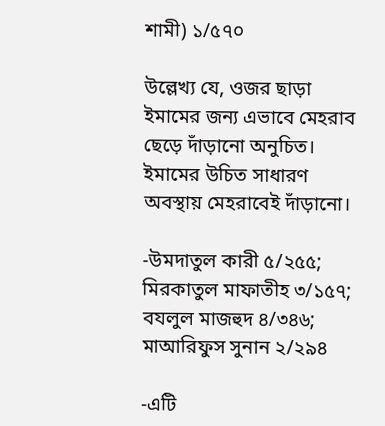শামী) ১/৫৭০

উল্লেখ্য যে, ওজর ছাড়া ইমামের জন্য এভাবে মেহরাব ছেড়ে দাঁড়ানো অনুচিত। ইমামের উচিত সাধারণ অবস্থায় মেহরাবেই দাঁড়ানো।

-উমদাতুল কারী ৫/২৫৫; মিরকাতুল মাফাতীহ ৩/১৫৭; বযলুল মাজহুদ ৪/৩৪৬; মাআরিফুস সুনান ২/২৯৪

-এটি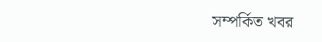সম্পর্কিত খবর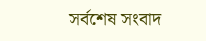সর্বশেষ সংবাদ